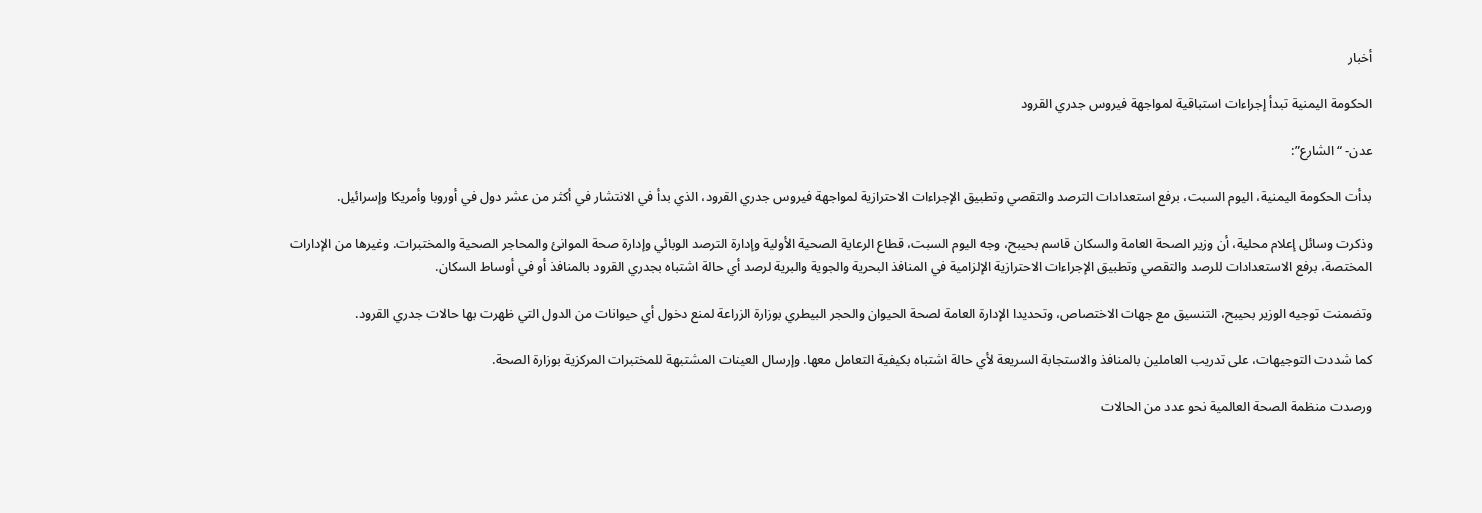أخبار

الحكومة اليمنية تبدأ إجراءات استباقية لمواجهة فيروس جدري القرود

عدن- “الشارع”:

بدأت الحكومة اليمنية، اليوم السبت، برفع استعدادات الترصد والتقصي وتطبيق الإجراءات الاحترازية لمواجهة فيروس جدري القرود، الذي بدأ في الانتشار في أكثر من عشر دول في أوروبا وأمريكا وإسرائيل.

وذكرت وسائل إعلام محلية، أن وزير الصحة العامة والسكان قاسم بحيبح، وجه اليوم السبت، قطاع الرعاية الصحية الأولية وإدارة الترصد الوبائي وإدارة صحة الموانئ والمحاجر الصحية والمختبرات. وغيرها من الإدارات المختصة، برفع الاستعدادات للرصد والتقصي وتطبيق الإجراءات الاحترازية الإلزامية في المنافذ البحرية والجوية والبرية لرصد أي حالة اشتباه بجدري القرود بالمنافذ أو في أوساط السكان.

وتضمنت توجيه الوزير بحيبح، التنسيق مع جهات الاختصاص، وتحديدا الإدارة العامة لصحة الحيوان والحجر البيطري بوزارة الزراعة لمنع دخول أي حيوانات من الدول التي ظهرت بها حالات جدري القرود.

كما شددت التوجيهات، على تدريب العاملين بالمنافذ والاستجابة السريعة لأي حالة اشتباه بكيفية التعامل معها. وإرسال العينات المشتبهة للمختبرات المركزية بوزارة الصحة.

ورصدت منظمة الصحة العالمية نحو عدد من الحالات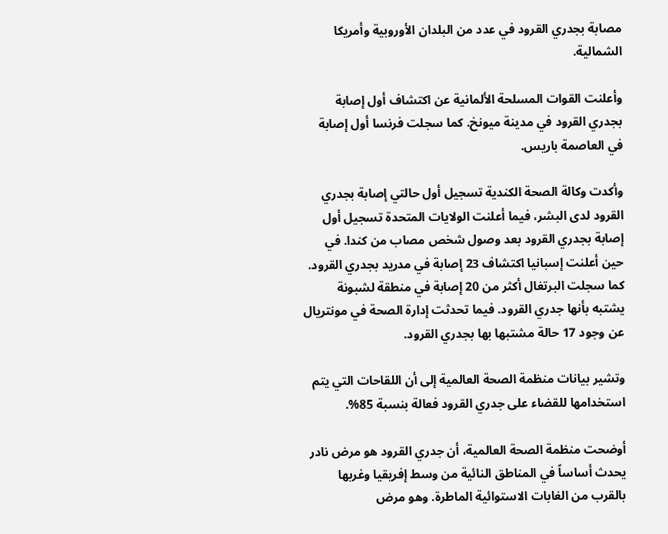مصابة بجدري القرود في عدد من البلدان الأوروبية وأمريكا الشمالية.

وأعلنت القوات المسلحة الألمانية عن اكتشاف أول إصابة بجدري القرود في مدينة ميونخ. كما سجلت فرنسا أول إصابة في العاصمة باريس.

وأكدت وكالة الصحة الكندية تسجيل أول حالتي إصابة بجدري القرود لدى البشر، فيما أعلنت الولايات المتحدة تسجيل أول إصابة بجدري القرود بعد وصول شخص مصاب من كندا. في حين أعلنت إسبانيا اكتشاف 23 إصابة في مدريد بجدري القرود. كما سجلت البرتغال أكثر من 20 إصابة في منطقة لشبونة يشتبه بأنها جدري القرود. فيما تحدثت إدارة الصحة في مونتريال عن وجود 17 حالة مشتبها بها بجدري القرود.

وتشير بيانات منظمة الصحة العالمية إلى أن اللقاحات التي يتم استخدامها للقضاء على جدري القرود فعالة بنسبة 85%.

أوضحت منظمة الصحة العالمية، أن جدري القرود هو مرض نادر يحدث أساساً في المناطق النائية من وسط إفريقيا وغربها بالقرب من الغابات الاستوائية الماطرة. وهو مرض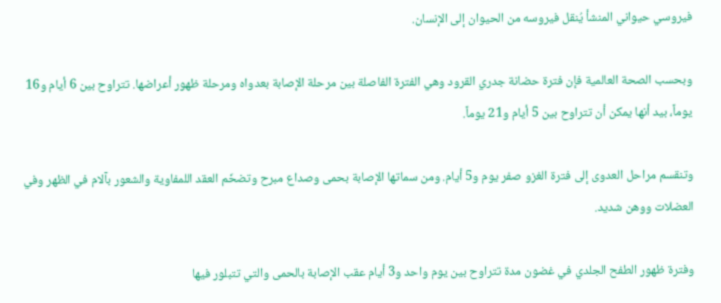فيروسي حيواني المنشأ يُنقل فيروسه من الحيوان إلى الإنسان.

وبحسب الصحة العالمية فإن فترة حضانة جدري القرود وهي الفترة الفاصلة بين مرحلة الإصابة بعدواه ومرحلة ظهور أعراضها. تتراوح بين 6 أيام و16 يوماً، بيد أنها يمكن أن تتراوح بين 5 أيام و21 يوماً.

وتنقسم مراحل العدوى إلى فترة الغزو صفر يوم و5 أيام. ومن سماتها الإصابة بحمى وصداع مبرح وتضخّم العقد اللمفاوية والشعور بآلام في الظهر وفي العضلات ووهن شديد.

وفترة ظهور الطفح الجلدي في غضون مدة تتراوح بين يوم واحد و3 أيام عقب الإصابة بالحمى والتي تتبلور فيها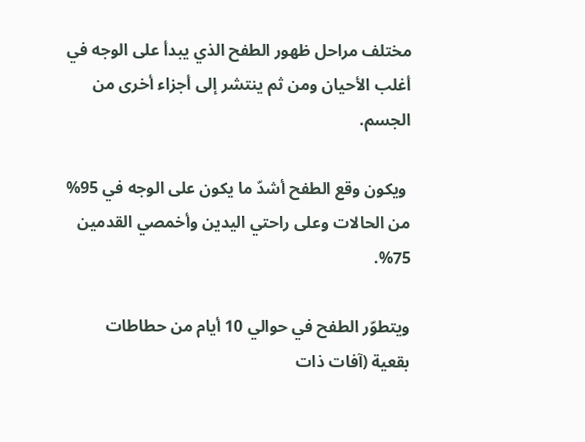مختلف مراحل ظهور الطفح الذي يبدأ على الوجه في أغلب الأحيان ومن ثم ينتشر إلى أجزاء أخرى من الجسم.

 ويكون وقع الطفح أشدّ ما يكون على الوجه في 95% من الحالات وعلى راحتي اليدين وأخمصي القدمين 75%.

ويتطوّر الطفح في حوالي 10 أيام من حطاطات بقعية (آفات ذات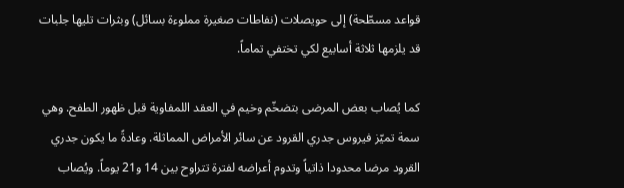قواعد مسطّحة) إلى حويصلات (نفاطات صغيرة مملوءة بسائل) وبثرات تليها جلبات قد يلزمها ثلاثة أسابيع لكي تختفي تماماً.

كما يُصاب بعض المرضى بتضخّم وخيم في العقد اللمفاوية قبل ظهور الطفح. وهي سمة تميّز فيروس جدري القرود عن سائر الأمراض المماثلة. وعادةً ما يكون جدري القرود مرضا محدودا ذاتياً وتدوم أعراضه لفترة تتراوح بين 14 و21 يوماً. ويُصاب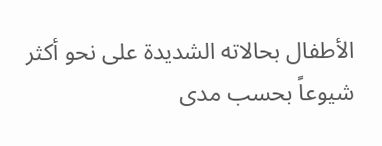الأطفال بحالاته الشديدة على نحو أكثر شيوعاً بحسب مدى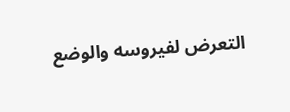التعرض لفيروسه والوضع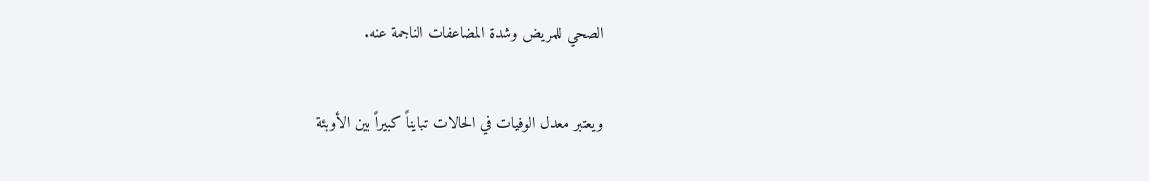الصحي للمريض وشدة المضاعفات الناجمة عنه.

ويعتبر معدل الوفيات في الحالات تبايناً كبيراً بين الأوبئة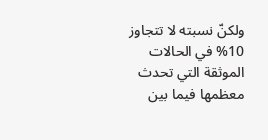ولكنّ نسبته لا تتجاوز 10% في الحالات الموثقة التي تحدث معظمها فيما بين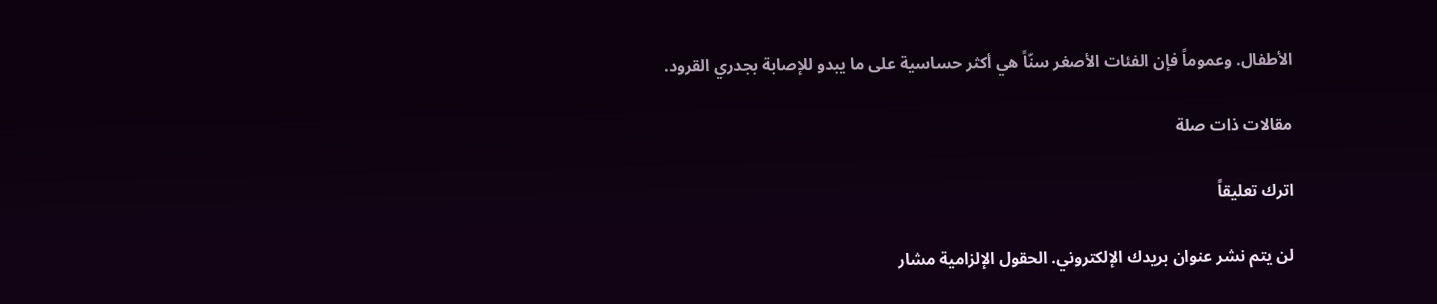الأطفال. وعموماً فإن الفئات الأصغر سنّاً هي أكثر حساسية على ما يبدو للإصابة بجدري القرود.

مقالات ذات صلة

اترك تعليقاً

لن يتم نشر عنوان بريدك الإلكتروني. الحقول الإلزامية مشار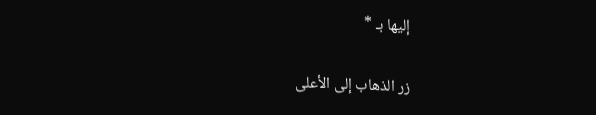إليها بـ *

زر الذهاب إلى الأعلى